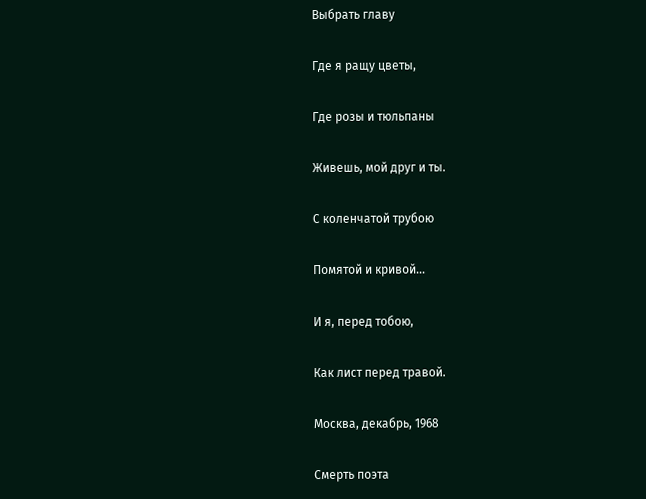Выбрать главу

Где я ращу цветы,

Где розы и тюльпаны

Живешь, мой друг и ты.

С коленчатой трубою

Помятой и кривой...

И я, перед тобою,

Как лист перед травой.

Москва, декабрь, 1968

Смерть поэта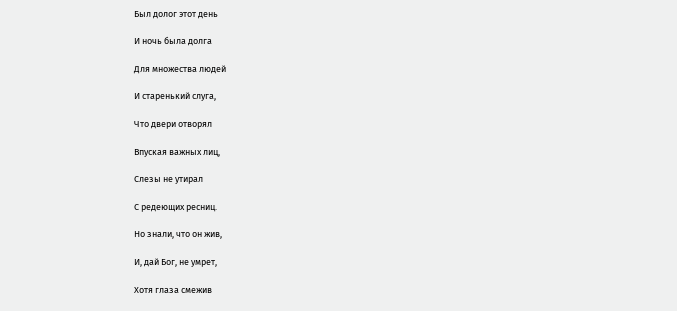Был долог этот день

И ночь была долга

Для множества людей

И старенький слуга,

Что двери отворял

Впуская важных лиц,

Слезы не утирал

С редеющих ресниц.

Но знали, что он жив,

И, дай Бог, не умрет,

Хотя глаза смежив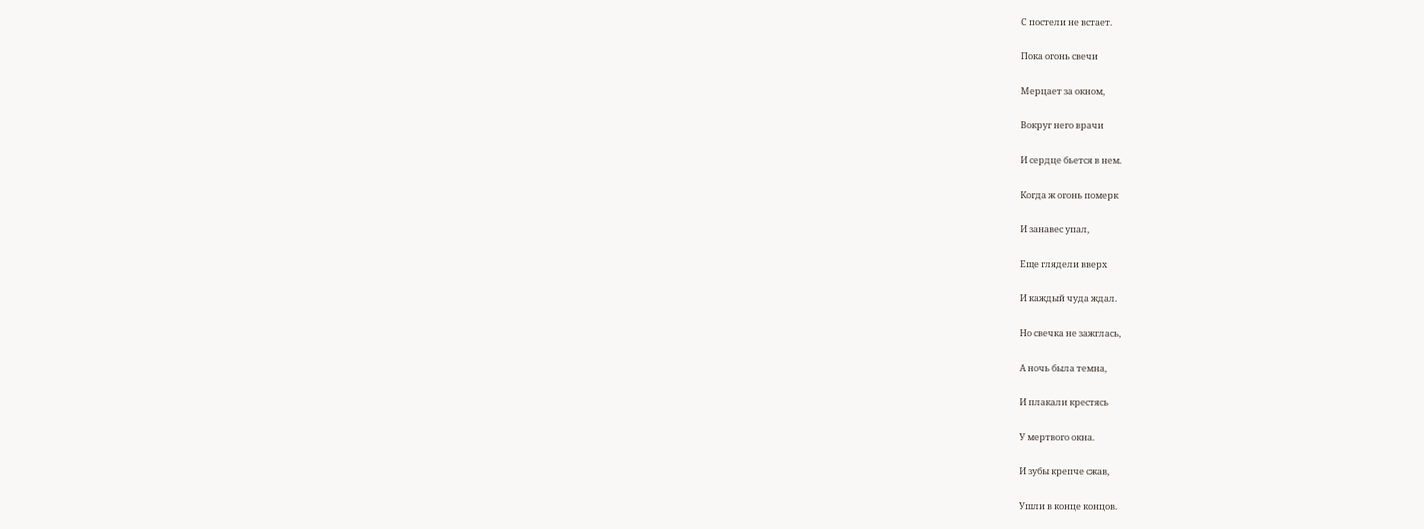С постели не встает.

Пока огонь свечи

Мерцает за окном,

Вокруг него врачи

И сердце бьется в нем.

Когда ж огонь померк

И занавес упал,

Еще глядели вверх

И каждый чуда ждал.

Но свечка не зажглась,

А ночь была темна,

И плакали крестясь

У мертвого окна.

И зубы крепче сжав,

Ушли в конце концов.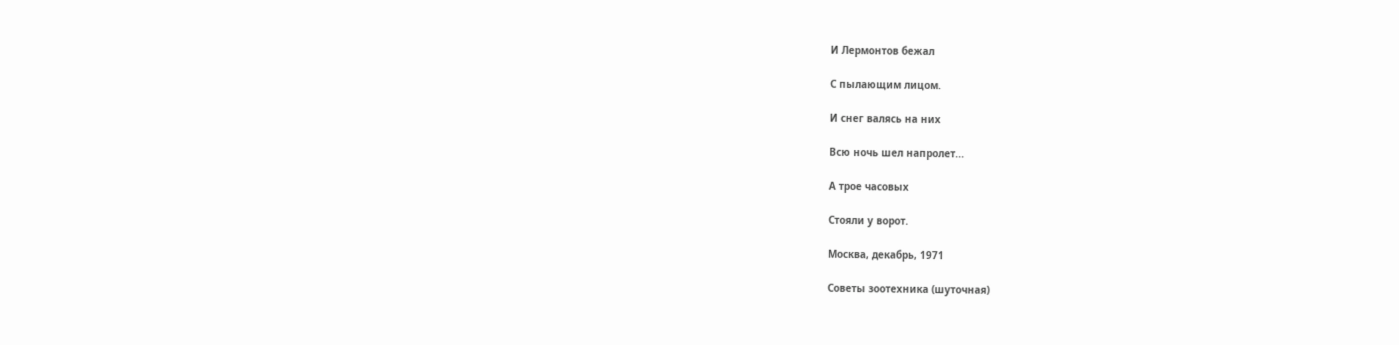И Лермонтов бежал

С пылающим лицом.

И снег валясь на них

Всю ночь шел напролет...

А трое часовых

Стояли у ворот.

Москва, декабрь, 1971

Советы зоотехника (шуточная)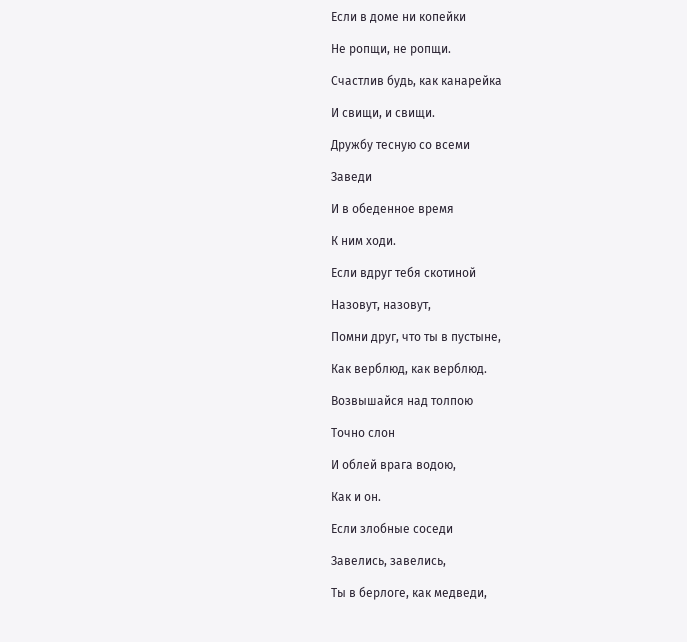Если в доме ни копейки

Не ропщи, не ропщи.

Счастлив будь, как канарейка

И свищи, и свищи.

Дружбу тесную со всеми

Заведи

И в обеденное время

К ним ходи.

Если вдруг тебя скотиной

Назовут, назовут,

Помни друг, что ты в пустыне,

Как верблюд, как верблюд.

Возвышайся над толпою

Точно слон

И облей врага водою,

Как и он.

Если злобные соседи

Завелись, завелись,

Ты в берлоге, как медведи,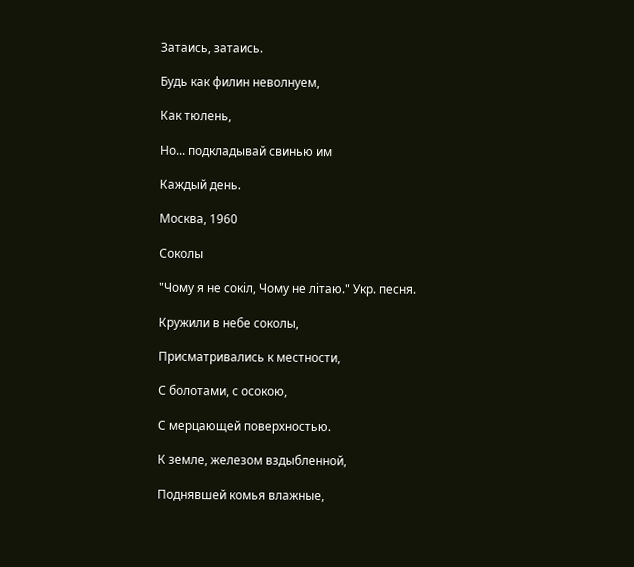Затаись, затаись.

Будь как филин неволнуем,

Как тюлень,

Но... подкладывай свинью им

Каждый день.

Москва, 1960

Соколы

"Чому я не сокiл, Чому не лiтаю." Укр. песня.

Кружили в небе соколы,

Присматривались к местности,

С болотами, с осокою,

С мерцающей поверхностью.

К земле, железом вздыбленной,

Поднявшей комья влажные,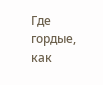Где гордые, как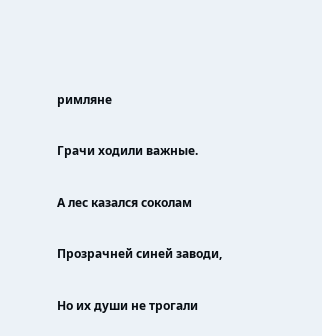римляне

Грачи ходили важные.

А лес казался соколам

Прозрачней синей заводи,

Но их души не трогали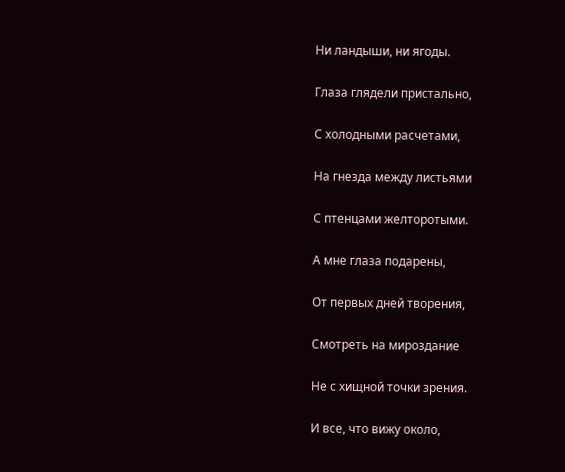Ни ландыши, ни ягоды.

Глаза глядели пристально,

С холодными расчетами,

На гнезда между листьями

С птенцами желторотыми.

А мне глаза подарены,

От первых дней творения,

Смотреть на мироздание

Не с хищной точки зрения.

И все, что вижу около,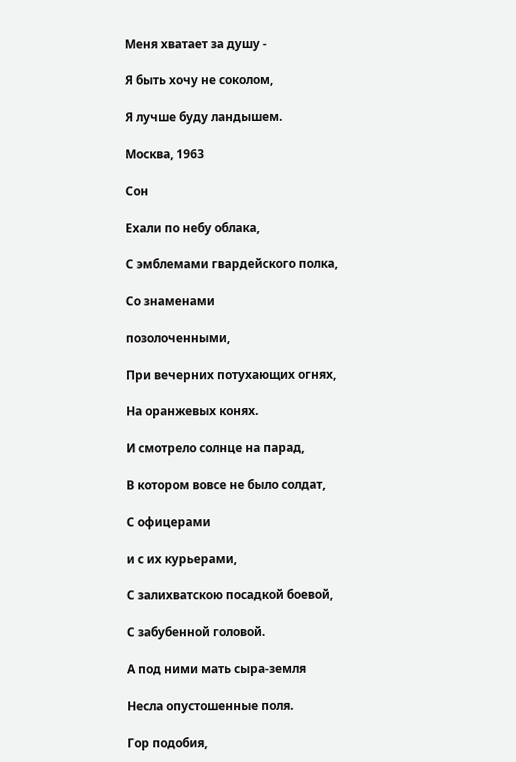Меня хватает за душу -

Я быть хочу не соколом,

Я лучше буду ландышем.

Москва, 1963

Сон

Ехали по небу облака,

С эмблемами гвардейского полка,

Со знаменами

позолоченными,

При вечерних потухающих огнях,

На оранжевых конях.

И смотрело солнце на парад,

В котором вовсе не было солдат,

С офицерами

и с их курьерами,

С залихватскою посадкой боевой,

С забубенной головой.

А под ними мать сыра-земля

Несла опустошенные поля.

Гор подобия,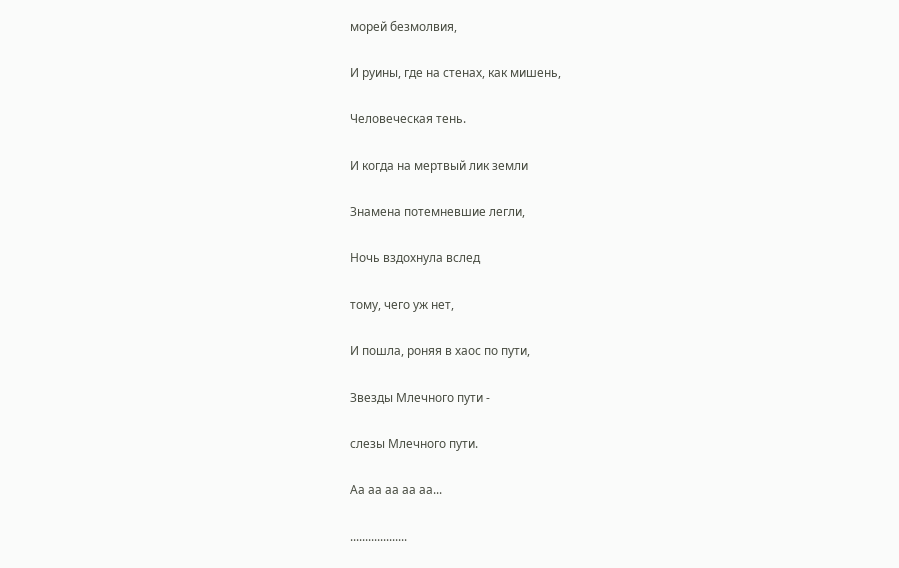морей безмолвия,

И руины, где на стенах, как мишень,

Человеческая тень.

И когда на мертвый лик земли

Знамена потемневшие легли,

Ночь вздохнула вслед

тому, чего уж нет,

И пошла, роняя в хаос по пути,

Звезды Млечного пути -

слезы Млечного пути.

Аа аа аа аа аа...

...................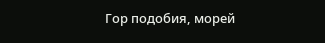Гор подобия, морей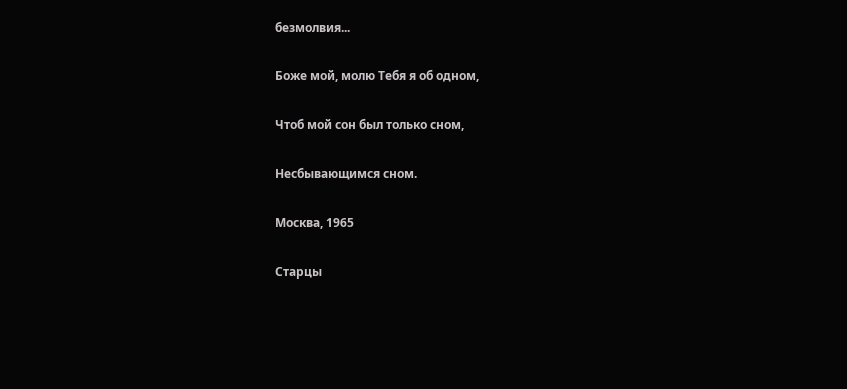безмолвия...

Боже мой, молю Тебя я об одном,

Чтоб мой сон был только сном,

Несбывающимся сном.

Москва, 1965

Старцы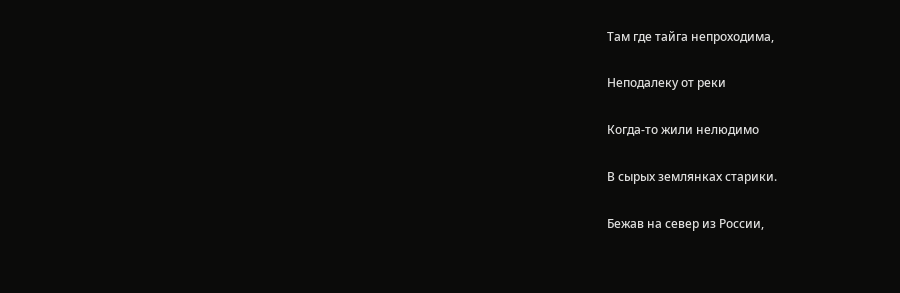Там где тайга непроходима,

Неподалеку от реки

Когда-то жили нелюдимо

В сырых землянках старики.

Бежав на север из России,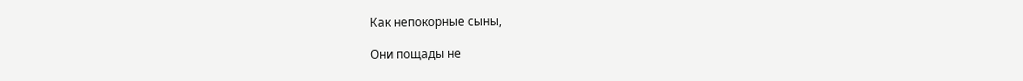Как непокорные сыны,

Они пощады не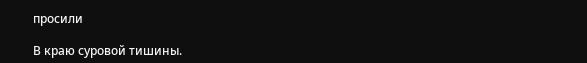просили

В краю суровой тишины.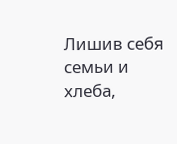Лишив себя семьи и хлеба,